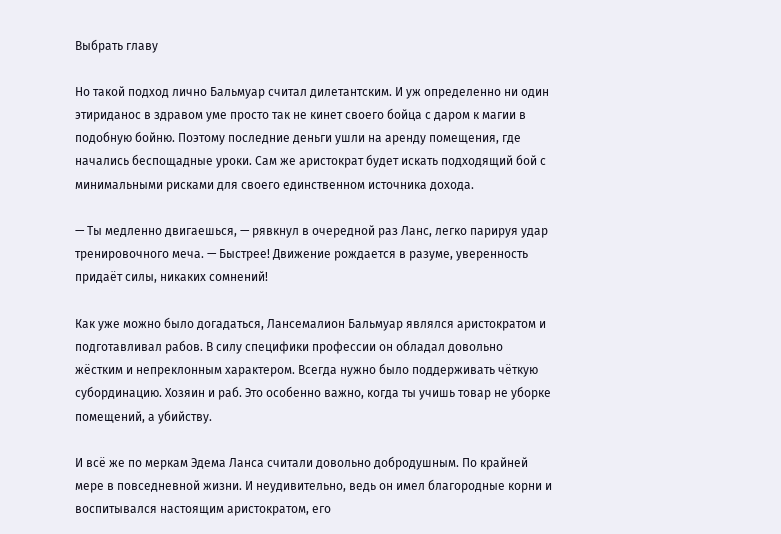Выбрать главу

Но такой подход лично Бальмуар считал дилетантским. И уж определенно ни один этириданос в здравом уме просто так не кинет своего бойца с даром к магии в подобную бойню. Поэтому последние деньги ушли на аренду помещения, где начались беспощадные уроки. Сам же аристократ будет искать подходящий бой с минимальными рисками для своего единственном источника дохода.

— Ты медленно двигаешься, — рявкнул в очередной раз Ланс, легко парируя удар тренировочного меча. — Быстрее! Движение рождается в разуме, уверенность придаёт силы, никаких сомнений!

Как уже можно было догадаться, Лансемалион Бальмуар являлся аристократом и подготавливал рабов. В силу специфики профессии он обладал довольно жёстким и непреклонным характером. Всегда нужно было поддерживать чёткую субординацию. Хозяин и раб. Это особенно важно, когда ты учишь товар не уборке помещений, а убийству.

И всё же по меркам Эдема Ланса считали довольно добродушным. По крайней мере в повседневной жизни. И неудивительно, ведь он имел благородные корни и воспитывался настоящим аристократом, его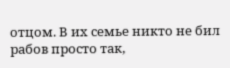отцом. В их семье никто не бил рабов просто так,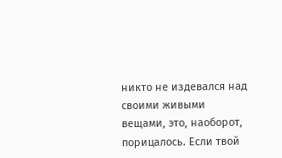никто не издевался над своими живыми вещами, это, наоборот, порицалось. Если твой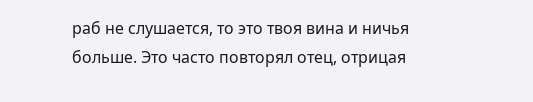раб не слушается, то это твоя вина и ничья больше. Это часто повторял отец, отрицая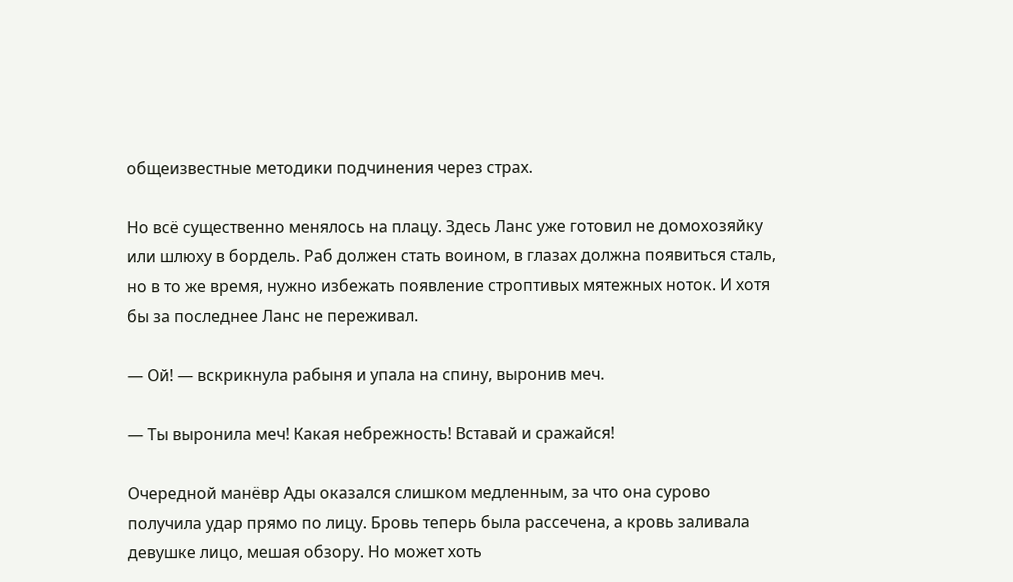общеизвестные методики подчинения через страх.

Но всё существенно менялось на плацу. Здесь Ланс уже готовил не домохозяйку или шлюху в бордель. Раб должен стать воином, в глазах должна появиться сталь, но в то же время, нужно избежать появление строптивых мятежных ноток. И хотя бы за последнее Ланс не переживал.

— Ой! — вскрикнула рабыня и упала на спину, выронив меч.

— Ты выронила меч! Какая небрежность! Вставай и сражайся!

Очередной манёвр Ады оказался слишком медленным, за что она сурово получила удар прямо по лицу. Бровь теперь была рассечена, а кровь заливала девушке лицо, мешая обзору. Но может хоть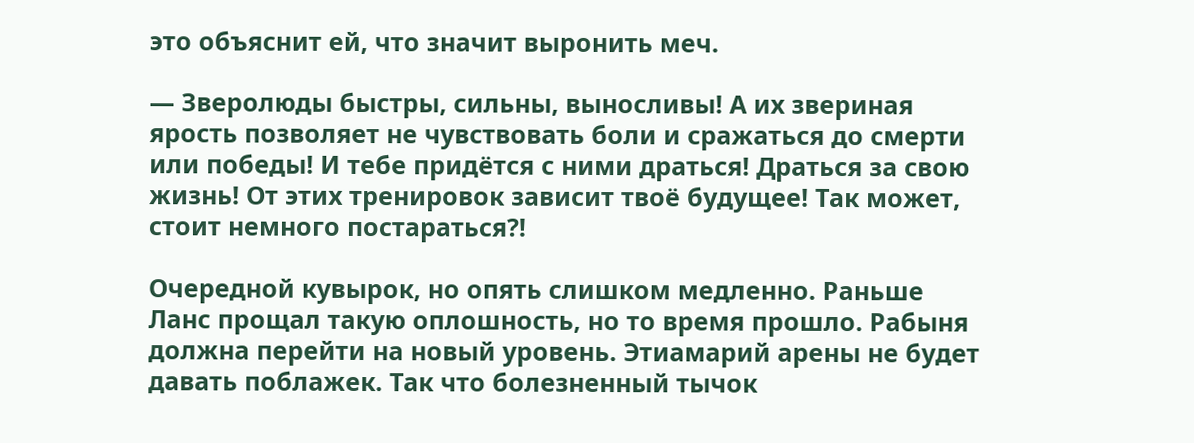это объяснит ей, что значит выронить меч.

— Зверолюды быстры, сильны, выносливы! А их звериная ярость позволяет не чувствовать боли и сражаться до смерти или победы! И тебе придётся с ними драться! Драться за свою жизнь! От этих тренировок зависит твоё будущее! Так может, стоит немного постараться⁈

Очередной кувырок, но опять слишком медленно. Раньше Ланс прощал такую оплошность, но то время прошло. Рабыня должна перейти на новый уровень. Этиамарий арены не будет давать поблажек. Так что болезненный тычок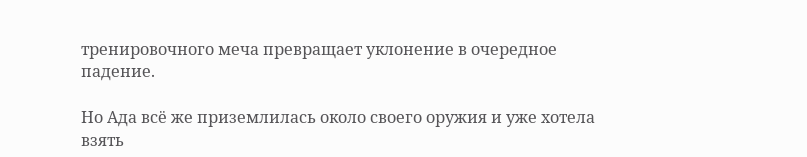тренировочного меча превращает уклонение в очередное падение.

Но Ада всё же приземлилась около своего оружия и уже хотела взять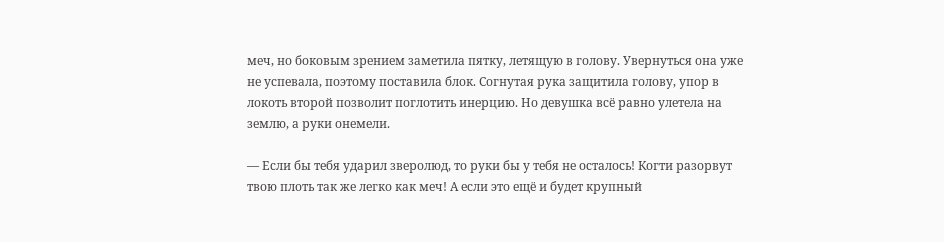меч, но боковым зрением заметила пятку, летящую в голову. Увернуться она уже не успевала, поэтому поставила блок. Согнутая рука защитила голову, упор в локоть второй позволит поглотить инерцию. Но девушка всё равно улетела на землю, а руки онемели.

— Если бы тебя ударил зверолюд, то руки бы у тебя не осталось! Когти разорвут твою плоть так же легко как меч! А если это ещё и будет крупный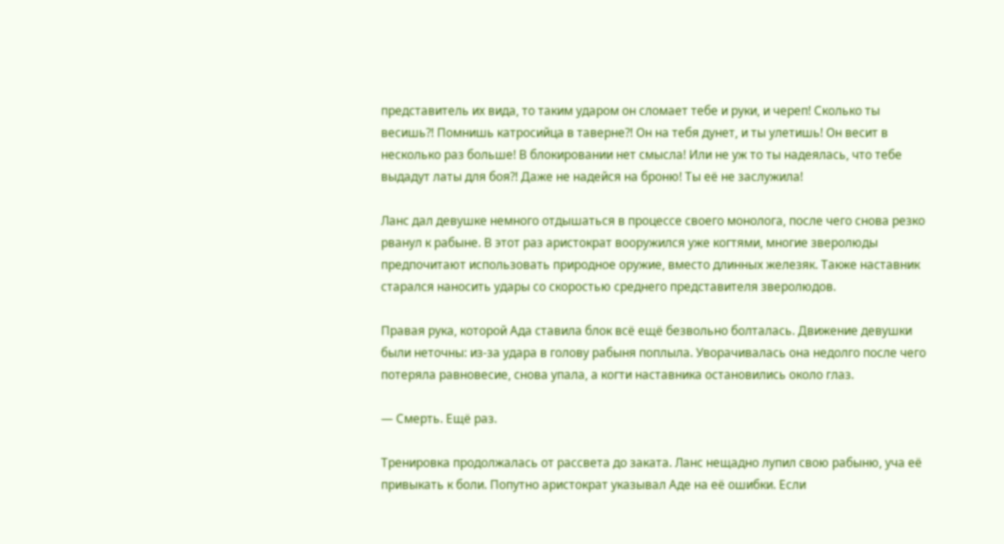представитель их вида, то таким ударом он сломает тебе и руки, и череп! Сколько ты весишь⁈ Помнишь катросийца в таверне⁈ Он на тебя дунет, и ты улетишь! Он весит в несколько раз больше! В блокировании нет смысла! Или не уж то ты надеялась, что тебе выдадут латы для боя⁈ Даже не надейся на броню! Ты её не заслужила!

Ланс дал девушке немного отдышаться в процессе своего монолога, после чего снова резко рванул к рабыне. В этот раз аристократ вооружился уже когтями, многие зверолюды предпочитают использовать природное оружие, вместо длинных железяк. Также наставник старался наносить удары со скоростью среднего представителя зверолюдов.

Правая рука, которой Ада ставила блок всё ещё безвольно болталась. Движение девушки были неточны: из-за удара в голову рабыня поплыла. Уворачивалась она недолго после чего потеряла равновесие, снова упала, а когти наставника остановились около глаз.

— Смерть. Ещё раз.

Тренировка продолжалась от рассвета до заката. Ланс нещадно лупил свою рабыню, уча её привыкать к боли. Попутно аристократ указывал Аде на её ошибки. Если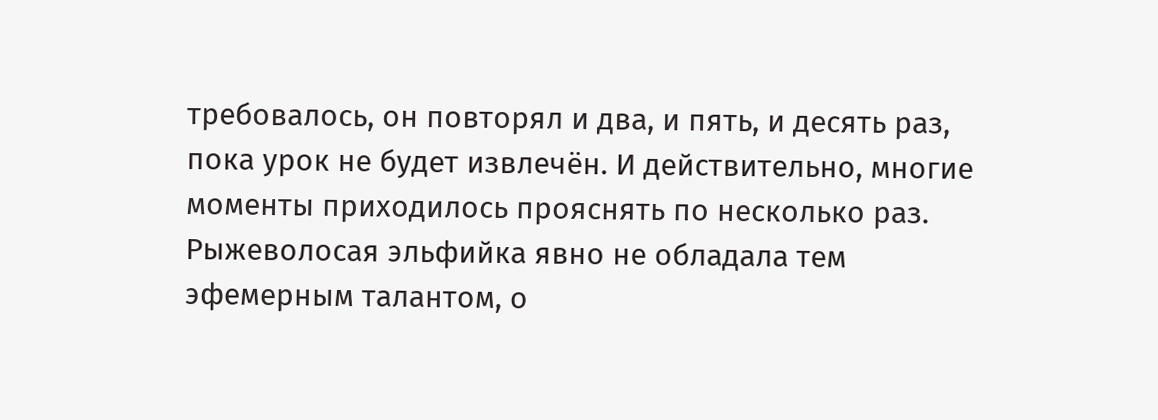требовалось, он повторял и два, и пять, и десять раз, пока урок не будет извлечён. И действительно, многие моменты приходилось прояснять по несколько раз. Рыжеволосая эльфийка явно не обладала тем эфемерным талантом, о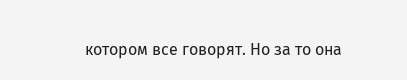котором все говорят. Но за то она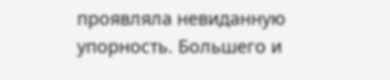проявляла невиданную упорность. Большего и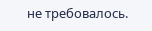не требовалось.